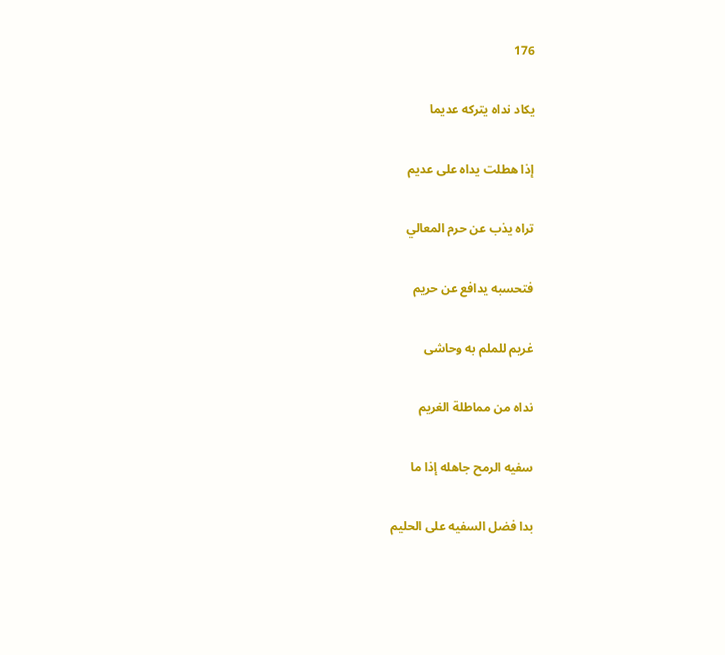176

يكاد نداه يتركه عديما

إذا هطلت يداه على عديم

تراه يذب عن حرم المعالي

فتحسبه يدافع عن حريم

غريم للملم به وحاشى

نداه من مماطلة الغريم

سفيه الرمح جاهله إذا ما

بدا فضل السفيه على الحليم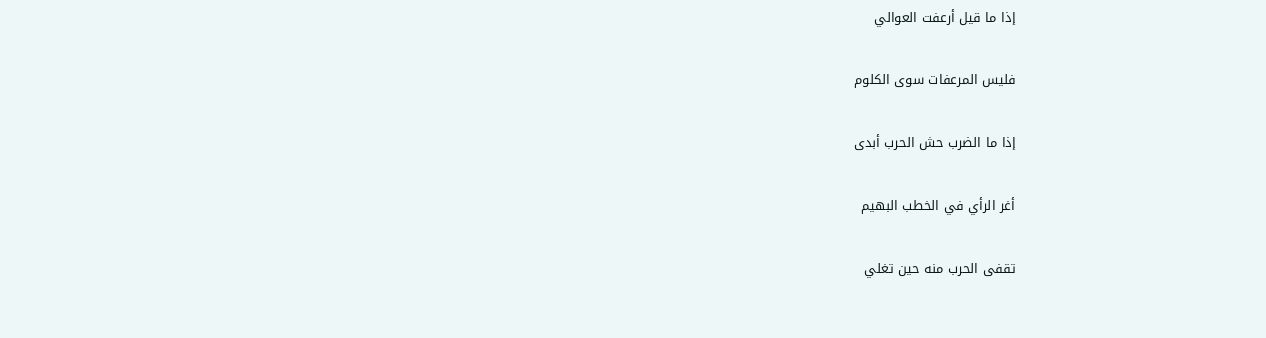إذا ما قيل أرعفت العوالي

فليس المرعفات سوى الكلوم

إذا ما الضرب حش الحرب أبدى

أغر الرأي في الخطب البهيم

تقفى الحرب منه حين تغلي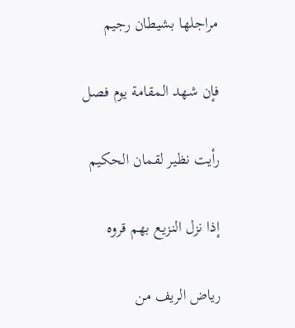مراجلها بشيطان رجيم

فإن شهد المقامة يوم فصل

رأيت نظير لقمان الحكيم

إذا نزل النزيع بهم قروه

رياض الريف من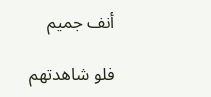أنف جميم

فلو شاهدتهم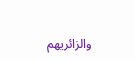والزائريهم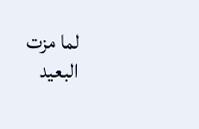لما مزت البعيد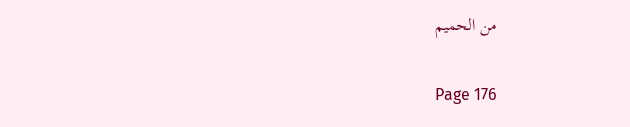من الحميم

Page 176